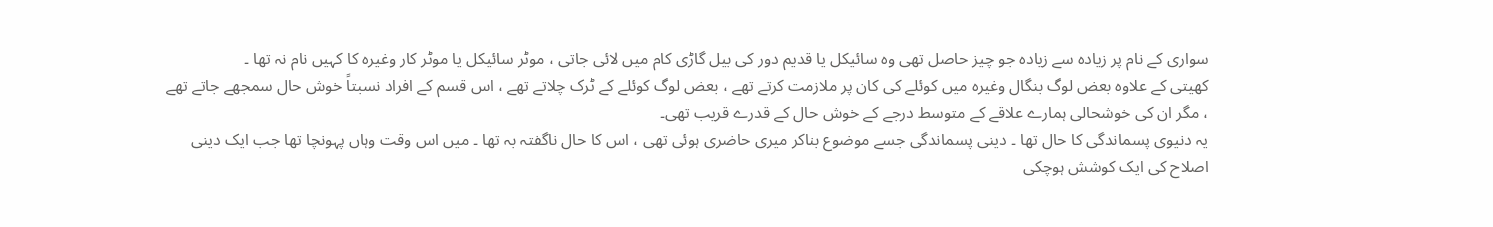سواری کے نام پر زیادہ سے زیادہ جو چیز حاصل تھی وہ سائیکل یا قدیم دور کی بیل گاڑی کام میں لائی جاتی ، موٹر سائیکل یا موٹر کار وغیرہ کا کہیں نام نہ تھا ۔
کھیتی کے علاوہ بعض لوگ بنگال وغیرہ میں کوئلے کی کان پر ملازمت کرتے تھے ، بعض لوگ کوئلے کے ٹرک چلاتے تھے ، اس قسم کے افراد نسبتاً خوش حال سمجھے جاتے تھے ، مگر ان کی خوشحالی ہمارے علاقے کے متوسط درجے کے خوش حال کے قدرے قریب تھی۔
یہ دنیوی پسماندگی کا حال تھا ۔ دینی پسماندگی جسے موضوع بناکر میری حاضری ہوئی تھی ، اس کا حال ناگفتہ بہ تھا ۔ میں اس وقت وہاں پہونچا تھا جب ایک دینی اصلاح کی ایک کوشش ہوچکی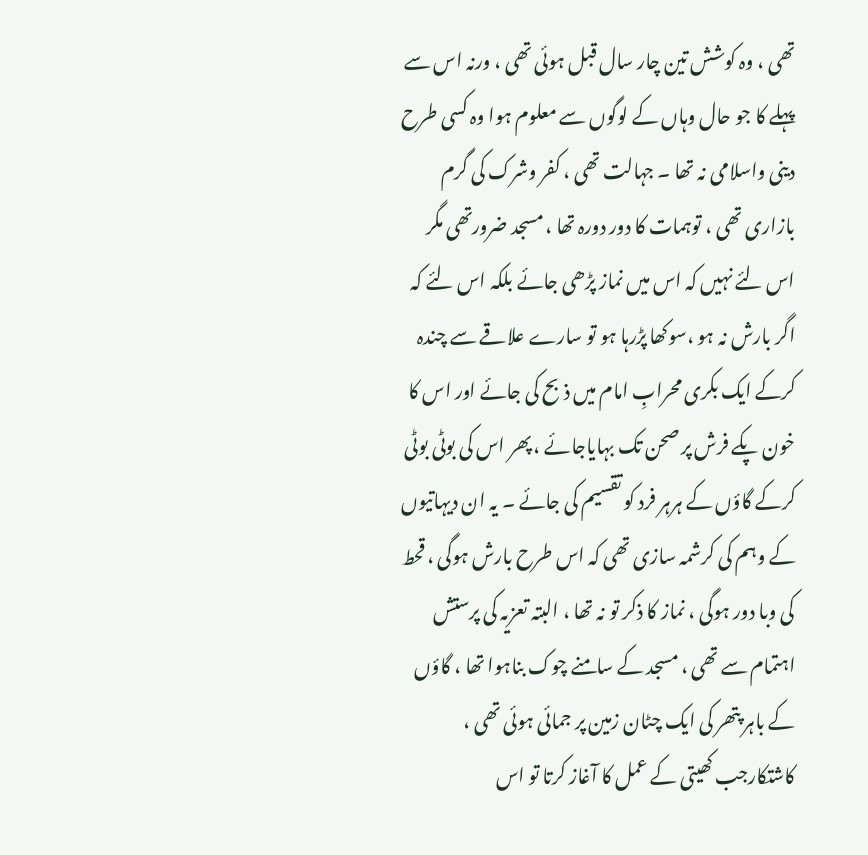تھی ، وہ کوشش تین چار سال قبل ہوئی تھی ، ورنہ اس سے پہلے کا جو حال وہاں کے لوگوں سے معلوم ہوا وہ کسی طرح دینی واسلامی نہ تھا ۔ جہالت تھی ، کفر وشرک کی گرم بازاری تھی ، توہمات کا دور دورہ تھا ، مسجد ضرورتھی مگر اس لئے نہیں کہ اس میں نماز پڑھی جائے بلکہ اس لئے کہ اگر بارش نہ ہو ،سوکھا پڑرہا ہو تو سارے علاقے سے چندہ کرکے ایک بکری محرابِ امام میں ذبح کی جائے اور اس کا خون پکے فرش پر صحن تک بہایاجائے ، پھر اس کی بوٹی بوٹی کرکے گاؤں کے ہرہر فرد کو تقسیم کی جائے ۔ یہ ان دیہاتیوں کے وہم کی کرشمہ سازی تھی کہ اس طرح بارش ہوگی ، قحط کی وبا دور ہوگی ، نماز کا ذکر تو نہ تھا ، البتہ تعزیہ کی پرستش اہتمام سے تھی ، مسجد کے سامنے چوک بناہوا تھا ، گاؤں کے باہر پتھر کی ایک چٹان زمین پر جمائی ہوئی تھی ، کاشتکارجب کھیتی کے عمل کا آغاز کرتا تو اس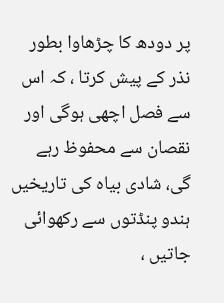پر دودھ کا چڑھاوا بطور نذر کے پیش کرتا ، کہ اس سے فصل اچھی ہوگی اور نقصان سے محفوظ رہے گی، شادی بیاہ کی تاریخیں ہندو پنڈتوں سے رکھوائی جاتیں ،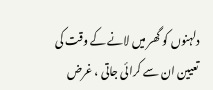دلہنوں کو گھر میں لانے کے وقت کی تعیین ان سے کرائی جاتی ، غرض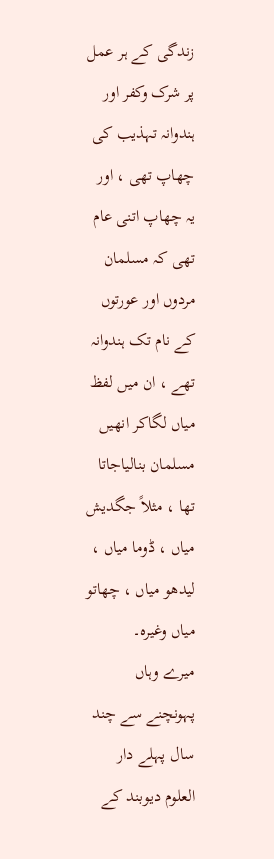زندگی کے ہر عمل پر شرک وکفر اور ہندوانہ تہذیب کی چھاپ تھی ، اور یہ چھاپ اتنی عام تھی کہ مسلمان مردوں اور عورتوں کے نام تک ہندوانہ تھے ، ان میں لفظ میاں لگاکر انھیں مسلمان بنالیاجاتا تھا ، مثلاً جگدیش میاں ، ڈوما میاں ، لیدھو میاں ، چھاتو میاں وغیرہ۔
میرے وہاں پہونچنے سے چند سال پہلے دار العلوم دیوبند کے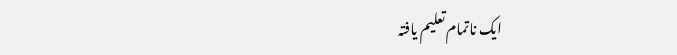ایک ناتمام تعلیم یافتہ